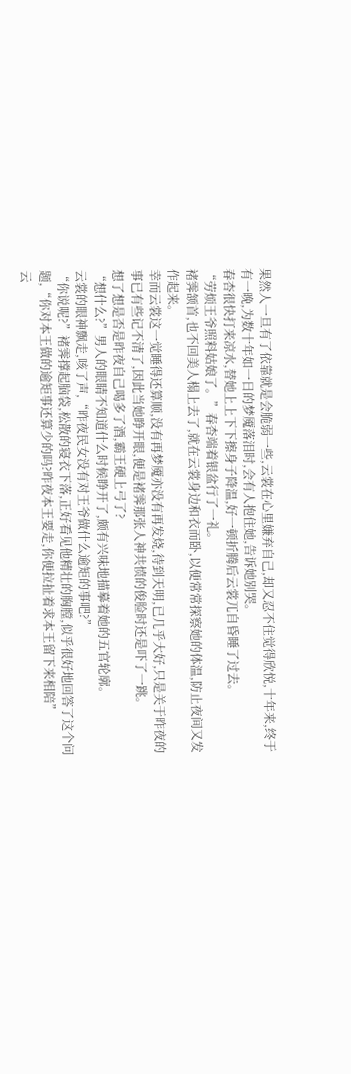果然人一旦有了依靠就是会脆弱一些,云裳在心里嫌弃自己,却又忍不住觉得欣悦,十年来,终于有一晚,为数十年如一日的梦魇落泪时,会有人抱住她,告诉她别哭。
春杏很快打来凉水,替她上上下下擦身子降温,好一顿折腾后云裳兀自昏睡了过去。
“劳烦王爷照料姑娘了。”春杏端着银盆行了一礼。
褚霁颔首,也不回美人榻上去了,就在云裳身边和衣而卧,以便常常探察她的体温,防止夜间又发作起来。
幸而云裳这一觉睡得还算顺,没有再梦魇亦没有再发烧,待到天明,已几乎大好,只是关于昨夜的事已有些记不清了,因此当她睁开眼,便是褚霁那张人神共愤的俊脸时还是吓了一跳。
想了想是否是昨夜自己喝多了酒,霸王硬上弓了?
“想什么?”男人的眼睛不知道什么时候睁开了,颇有兴味地描摹着她的五官轮廓。
云裳的眼神飘走,咳了声,“昨夜民女没有对王爷做什么逾矩的事吧?”
“你说呢?”褚霁撑起脑袋,松散的寝衣下落,正好看见他精壮的胸膛,似乎很好地回答了这个问题,“你对本王做的逾矩事还算少的吗?昨夜本王要走,你便拉扯着求本王留下来相陪”
云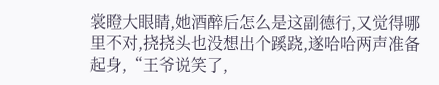裳瞪大眼睛,她酒醉后怎么是这副德行,又觉得哪里不对,挠挠头也没想出个蹊跷,遂哈哈两声准备起身,“王爷说笑了,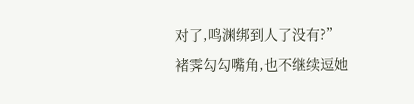对了,鸣渊绑到人了没有?”
褚霁勾勾嘴角,也不继续逗她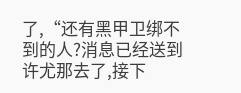了,“还有黑甲卫绑不到的人?消息已经送到许尤那去了,接下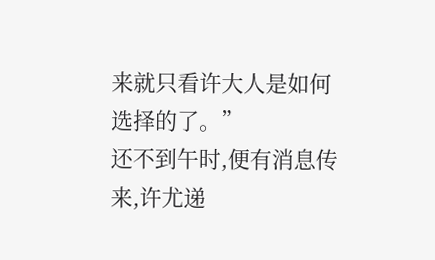来就只看许大人是如何选择的了。”
还不到午时,便有消息传来,许尤递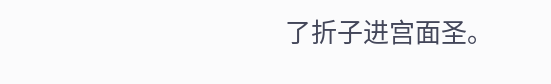了折子进宫面圣。